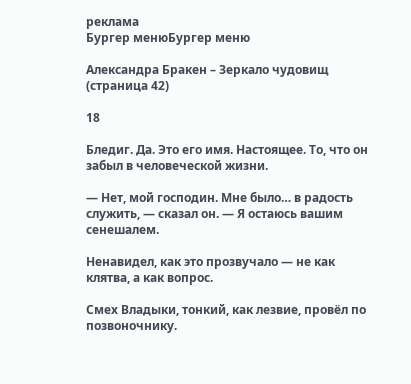реклама
Бургер менюБургер меню

Александра Бракен – Зеркало чудовищ (страница 42)

18

Бледиг. Да. Это его имя. Настоящее. То, что он забыл в человеческой жизни.

— Нет, мой господин. Мне было… в радость служить, — сказал он. — Я остаюсь вашим сенешалем.

Ненавидел, как это прозвучало — не как клятва, а как вопрос.

Смех Владыки, тонкий, как лезвие, провёл по позвоночнику.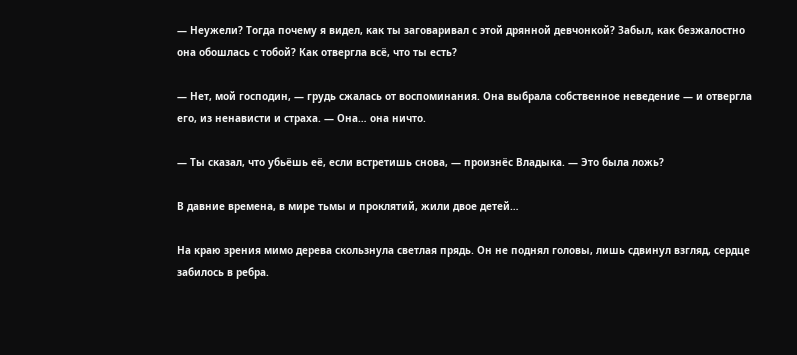— Неужели? Тогда почему я видел, как ты заговаривал с этой дрянной девчонкой? Забыл, как безжалостно она обошлась с тобой? Как отвергла всё, что ты есть?

— Нет, мой господин, — грудь сжалась от воспоминания. Она выбрала собственное неведение — и отвергла его, из ненависти и страха. — Она… она ничто.

— Ты сказал, что убьёшь её, если встретишь снова, — произнёс Владыка. — Это была ложь?

В давние времена, в мире тьмы и проклятий, жили двое детей…

На краю зрения мимо дерева скользнула светлая прядь. Он не поднял головы, лишь сдвинул взгляд, сердце забилось в ребра.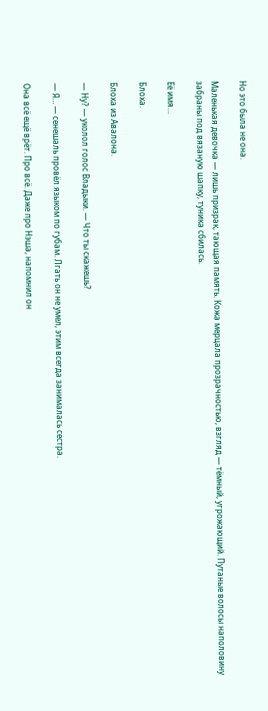Но это была не она.

Маленькая девочка — лишь призрак, тающая память. Кожа мерцала прозрачностью, взгляд — тёмный, угрожающий. Путаные волосы наполовину забраны под вязаную шапку, туника сбилась.

Её имя…

Блоха.

Блоха из Авалона.

— Ну? — уколол голос Владыки. — Что ты скажешь?

— Я… — сенешаль провёл языком по губам. Лгать он не умел, этим всегда занималась сестра.

Она всё ещё врёт. Про всё. Даже про Нэша, напомнил он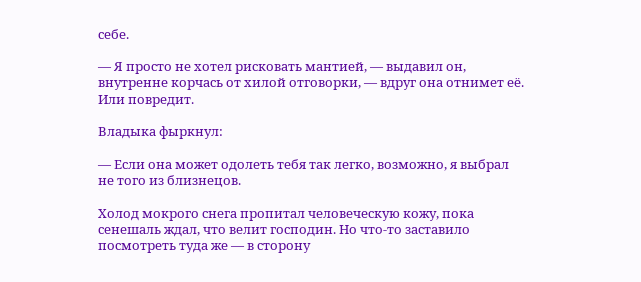себе.

— Я просто не хотел рисковать мантией, — выдавил он, внутренне корчась от хилой отговорки, — вдруг она отнимет её. Или повредит.

Владыка фыркнул:

— Если она может одолеть тебя так легко, возможно, я выбрал не того из близнецов.

Холод мокрого снега пропитал человеческую кожу, пока сенешаль ждал, что велит господин. Но что-то заставило посмотреть туда же — в сторону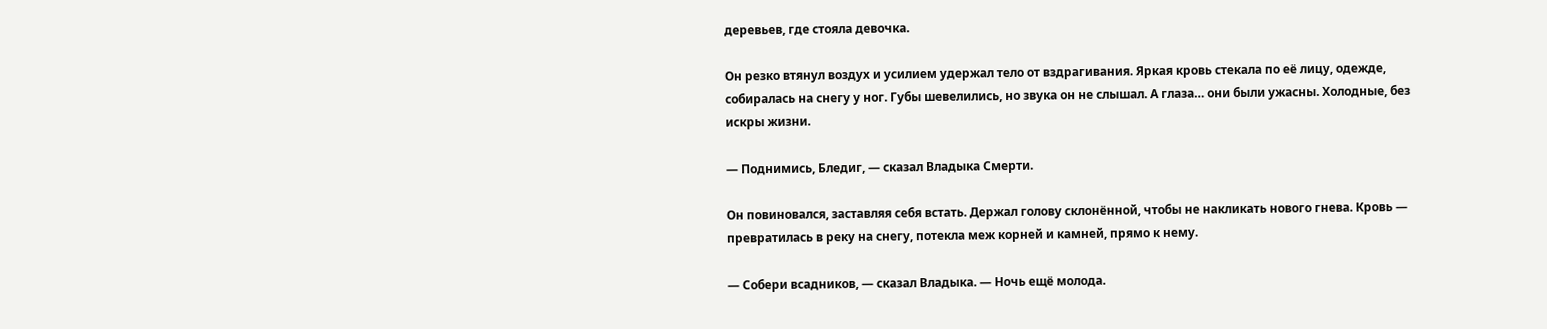деревьев, где стояла девочка.

Он резко втянул воздух и усилием удержал тело от вздрагивания. Яркая кровь стекала по её лицу, одежде, собиралась на снегу у ног. Губы шевелились, но звука он не слышал. А глаза… они были ужасны. Холодные, без искры жизни.

— Поднимись, Бледиг, — сказал Владыка Смерти.

Он повиновался, заставляя себя встать. Держал голову склонённой, чтобы не накликать нового гнева. Кровь — превратилась в реку на снегу, потекла меж корней и камней, прямо к нему.

— Собери всадников, — сказал Владыка. — Ночь ещё молода.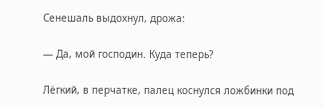Сенешаль выдохнул, дрожа:

— Да, мой господин. Куда теперь?

Лёгкий, в перчатке, палец коснулся ложбинки под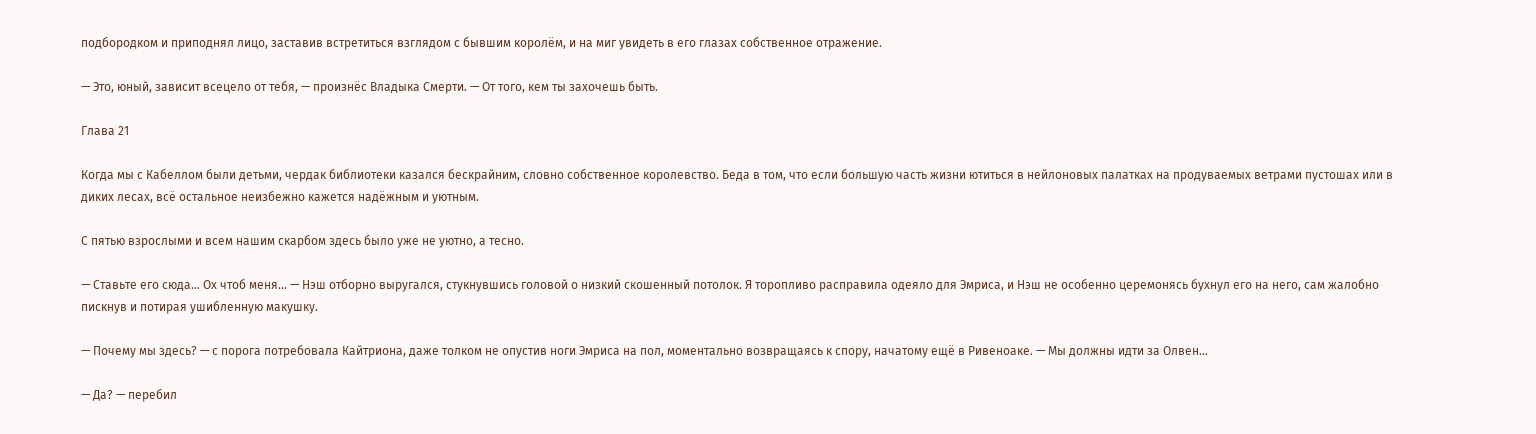подбородком и приподнял лицо, заставив встретиться взглядом с бывшим королём, и на миг увидеть в его глазах собственное отражение.

— Это, юный, зависит всецело от тебя, — произнёс Владыка Смерти. — От того, кем ты захочешь быть.

Глава 21

Когда мы с Кабеллом были детьми, чердак библиотеки казался бескрайним, словно собственное королевство. Беда в том, что если большую часть жизни ютиться в нейлоновых палатках на продуваемых ветрами пустошах или в диких лесах, всё остальное неизбежно кажется надёжным и уютным.

С пятью взрослыми и всем нашим скарбом здесь было уже не уютно, а тесно.

— Ставьте его сюда… Ох чтоб меня… — Нэш отборно выругался, стукнувшись головой о низкий скошенный потолок. Я торопливо расправила одеяло для Эмриса, и Нэш не особенно церемонясь бухнул его на него, сам жалобно пискнув и потирая ушибленную макушку.

— Почему мы здесь? — с порога потребовала Кайтриона, даже толком не опустив ноги Эмриса на пол, моментально возвращаясь к спору, начатому ещё в Ривеноаке. — Мы должны идти за Олвен…

— Да? — перебил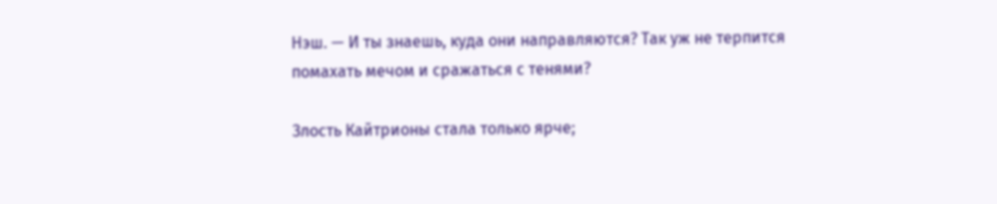Нэш. — И ты знаешь, куда они направляются? Так уж не терпится помахать мечом и сражаться с тенями?

Злость Кайтрионы стала только ярче;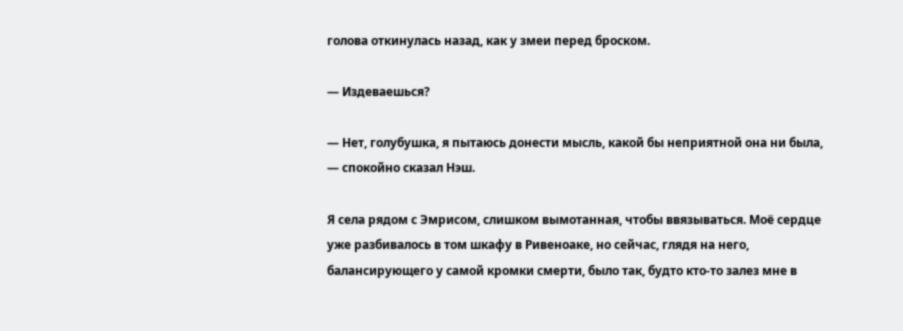голова откинулась назад, как у змеи перед броском.

— Издеваешься?

— Нет, голубушка, я пытаюсь донести мысль, какой бы неприятной она ни была, — спокойно сказал Нэш.

Я села рядом с Эмрисом, слишком вымотанная, чтобы ввязываться. Моё сердце уже разбивалось в том шкафу в Ривеноаке, но сейчас, глядя на него, балансирующего у самой кромки смерти, было так, будто кто-то залез мне в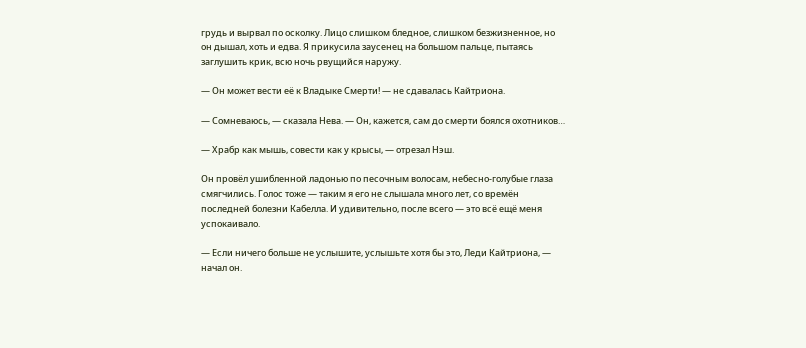грудь и вырвал по осколку. Лицо слишком бледное, слишком безжизненное, но он дышал, хоть и едва. Я прикусила заусенец на большом пальце, пытаясь заглушить крик, всю ночь рвущийся наружу.

— Он может вести её к Владыке Смерти! — не сдавалась Кайтриона.

— Сомневаюсь, — сказала Нева. — Он, кажется, сам до смерти боялся охотников…

— Храбр как мышь, совести как у крысы, — отрезал Нэш.

Он провёл ушибленной ладонью по песочным волосам, небесно-голубые глаза смягчились. Голос тоже — таким я его не слышала много лет, со времён последней болезни Кабелла. И удивительно, после всего — это всё ещё меня успокаивало.

— Если ничего больше не услышите, услышьте хотя бы это, Леди Кайтриона, — начал он.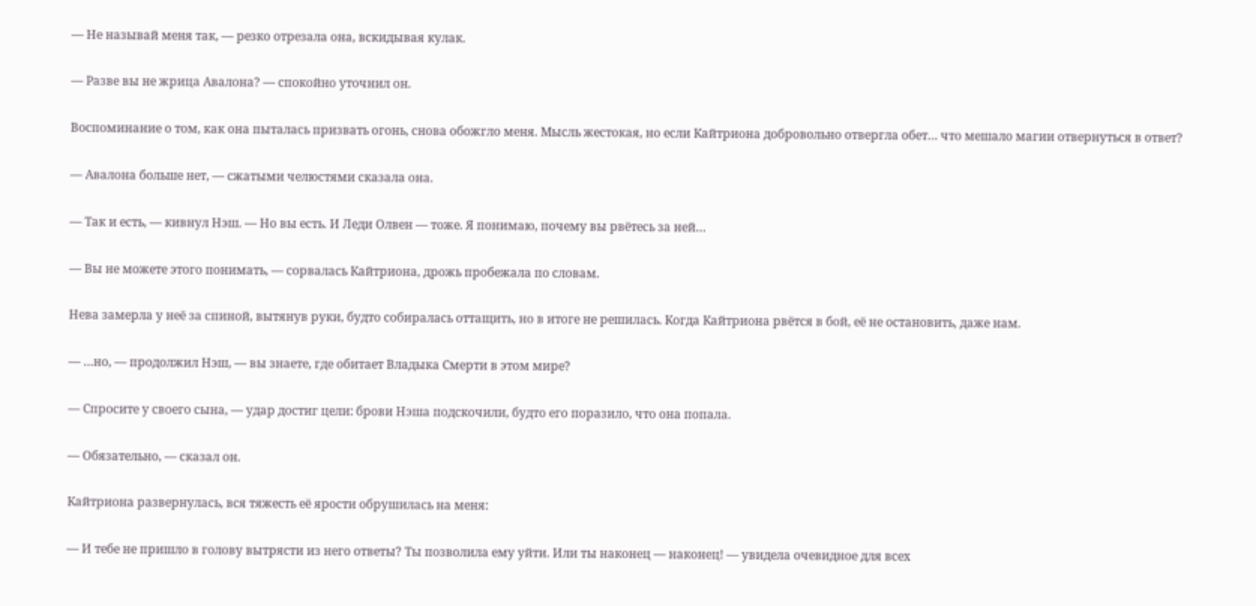— Не называй меня так, — резко отрезала она, вскидывая кулак.

— Разве вы не жрица Авалона? — спокойно уточнил он.

Воспоминание о том, как она пыталась призвать огонь, снова обожгло меня. Мысль жестокая, но если Кайтриона добровольно отвергла обет… что мешало магии отвернуться в ответ?

— Авалона больше нет, — сжатыми челюстями сказала она.

— Так и есть, — кивнул Нэш. — Но вы есть. И Леди Олвен — тоже. Я понимаю, почему вы рвётесь за ней…

— Вы не можете этого понимать, — сорвалась Кайтриона, дрожь пробежала по словам.

Нева замерла у неё за спиной, вытянув руки, будто собиралась оттащить, но в итоге не решилась. Когда Кайтриона рвётся в бой, её не остановить, даже нам.

— …но, — продолжил Нэш, — вы знаете, где обитает Владыка Смерти в этом мире?

— Спросите у своего сына, — удар достиг цели: брови Нэша подскочили, будто его поразило, что она попала.

— Обязательно, — сказал он.

Кайтриона развернулась, вся тяжесть её ярости обрушилась на меня:

— И тебе не пришло в голову вытрясти из него ответы? Ты позволила ему уйти. Или ты наконец — наконец! — увидела очевидное для всех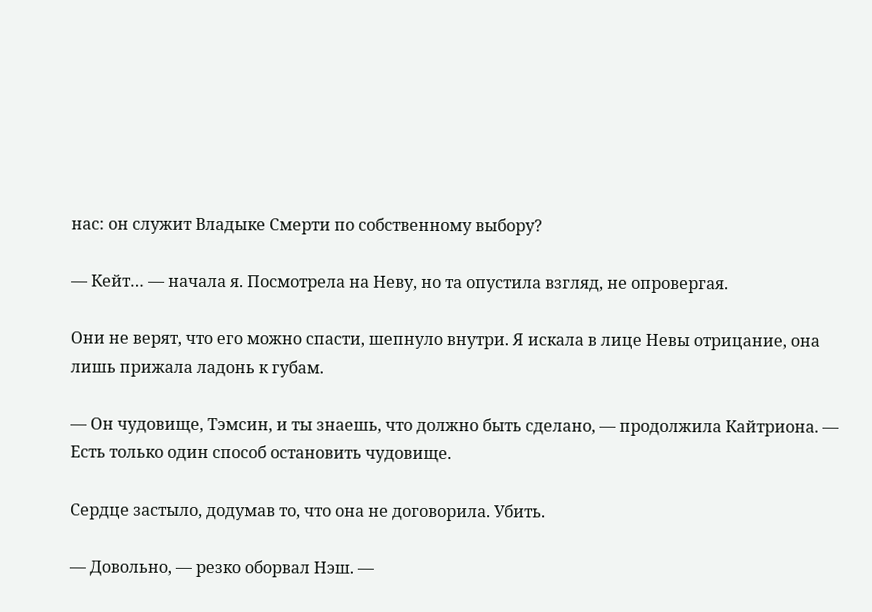нас: он служит Владыке Смерти по собственному выбору?

— Кейт… — начала я. Посмотрела на Неву, но та опустила взгляд, не опровергая.

Они не верят, что его можно спасти, шепнуло внутри. Я искала в лице Невы отрицание, она лишь прижала ладонь к губам.

— Он чудовище, Тэмсин, и ты знаешь, что должно быть сделано, — продолжила Кайтриона. — Есть только один способ остановить чудовище.

Сердце застыло, додумав то, что она не договорила. Убить.

— Довольно, — резко оборвал Нэш. —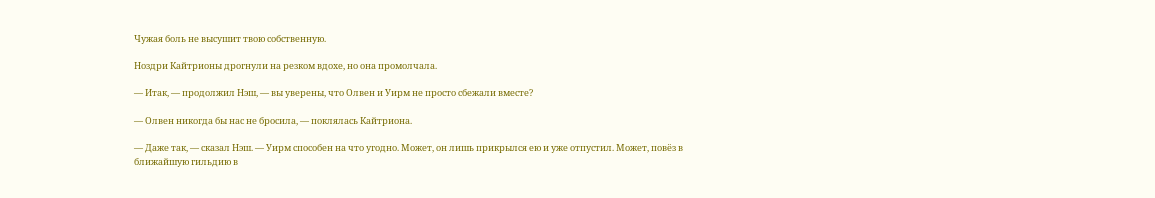Чужая боль не высушит твою собственную.

Ноздри Кайтрионы дрогнули на резком вдохе, но она промолчала.

— Итак, — продолжил Нэш, — вы уверены, что Олвен и Уирм не просто сбежали вместе?

— Олвен никогда бы нас не бросила, — поклялась Кайтриона.

— Даже так, — сказал Нэш. — Уирм способен на что угодно. Может, он лишь прикрылся ею и уже отпустил. Может, повёз в ближайшую гильдию в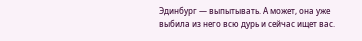Эдинбург — выпытывать. А может, она уже выбила из него всю дурь и сейчас ищет вас.